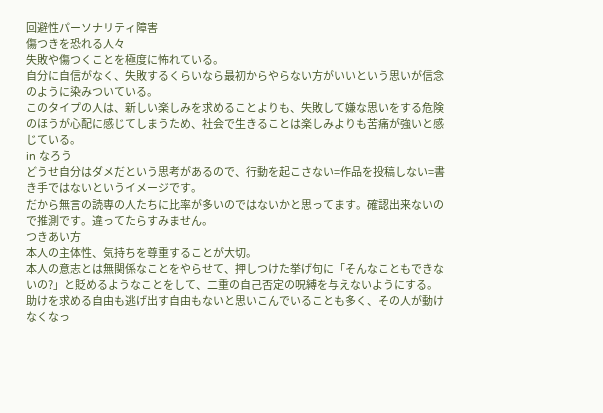回避性パーソナリティ障害
傷つきを恐れる人々
失敗や傷つくことを極度に怖れている。
自分に自信がなく、失敗するくらいなら最初からやらない方がいいという思いが信念のように染みついている。
このタイプの人は、新しい楽しみを求めることよりも、失敗して嫌な思いをする危険のほうが心配に感じてしまうため、社会で生きることは楽しみよりも苦痛が強いと感じている。
in なろう
どうせ自分はダメだという思考があるので、行動を起こさない=作品を投稿しない=書き手ではないというイメージです。
だから無言の読専の人たちに比率が多いのではないかと思ってます。確認出来ないので推測です。違ってたらすみません。
つきあい方
本人の主体性、気持ちを尊重することが大切。
本人の意志とは無関係なことをやらせて、押しつけた挙げ句に「そんなこともできないの?」と貶めるようなことをして、二重の自己否定の呪縛を与えないようにする。
助けを求める自由も逃げ出す自由もないと思いこんでいることも多く、その人が動けなくなっ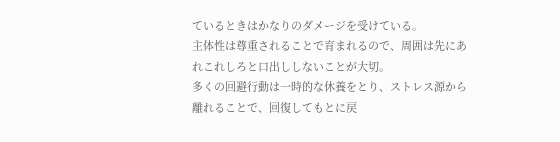ているときはかなりのダメージを受けている。
主体性は尊重されることで育まれるので、周囲は先にあれこれしろと口出ししないことが大切。
多くの回避行動は一時的な休養をとり、ストレス源から離れることで、回復してもとに戻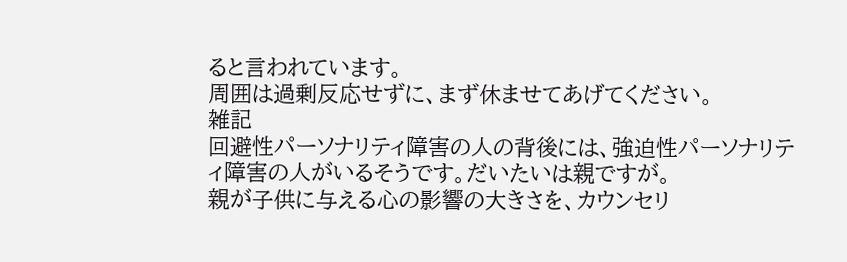ると言われています。
周囲は過剰反応せずに、まず休ませてあげてください。
雑記
回避性パーソナリティ障害の人の背後には、強迫性パーソナリティ障害の人がいるそうです。だいたいは親ですが。
親が子供に与える心の影響の大きさを、カウンセリ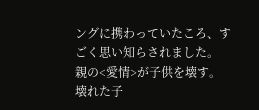ングに携わっていたころ、すごく思い知らされました。
親の<愛情>が子供を壊す。
壊れた子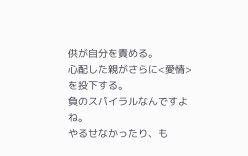供が自分を責める。
心配した親がさらに<愛情>を投下する。
負のスパイラルなんですよね。
やるせなかったり、も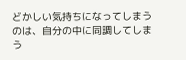どかしい気持ちになってしまうのは、自分の中に同調してしまう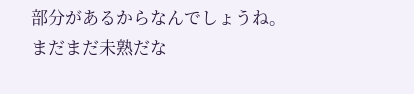部分があるからなんでしょうね。
まだまだ未熟だな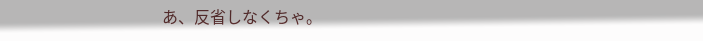あ、反省しなくちゃ。